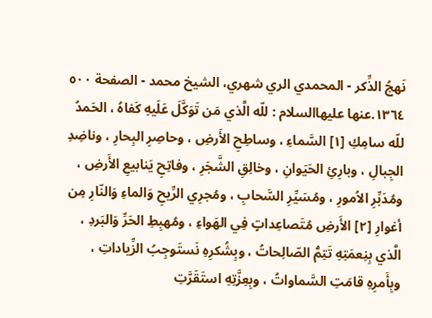نَهجُ الذِّكر - المحمدي الري شهري، الشيخ محمد - الصفحة ٥٠٠
١٣٦٤.عنها عليهاالسلام : للّه الَّذي مَن تَوَكَّلَ عَلَيهِ كَفاهُ ، الحَمدُ للّه سامِكِ [١] السَّماءِ ، وساطِحِ الأَرضِ ، وحاصِرِ البِحارِ ، وناضِدِ الجِبالِ ، وبارِئِ الحَيَوانِ ، وخالِقِ الشَّجَرِ ، وفاتِحِ يَنابيعِ الأَرضِ ، ومُدَبِّرِ الاُمورِ ، ومُسَيِّرِ السَّحابِ ، ومُجرِي الرِّيحِ وَالماءِ وَالنّارِ مِن أغوارِ [٢] الأَرضِ مُتَصاعِداتٍ فِي الهَواءِ ، ومُهبِطِ الحَرِّ وَالبَردِ ، الَّذي بِنِعمَتِهِ تَتِمُّ الصّالِحاتُ ، وبِشُكرِهِ نَستَوجِبُ الزِّياداتِ ، وبِأَمرِهِ قامَتِ السَّماواتُ ، وبِعِزَّتِهِ استَقَرَّتِ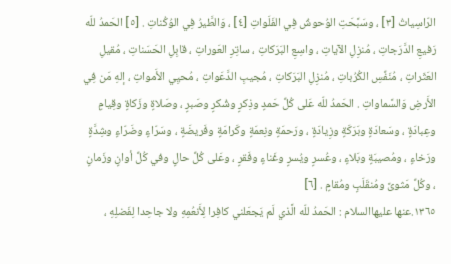الرّاسِياتُ [٣] ، وسَبَّحَتِ الوُحوشُ فِي الفَلَواتِ [٤] ، وَالطَّيرُ فِي الوُكُناتِ . [٥] الحَمدُ للّه رَفيعِ الدَّرَجاتِ ، مُنزِلِ الآياتِ ، واسِعِ البَرَكاتِ ، ساتِرِ العَوراتِ ، قابِلِ الحَسَناتِ ، مُقيلِ العَثَراتِ ، مُنَفِّسِ الكُرُباتِ ، مُنزِلِ البَرَكاتِ ، مُجيبِ الدَّعَواتِ ، مُحيِي الأَمواتِ ، إلهِ مَن فِي الأَرضِ وَالسَّماواتِ . الحَمدُ للّه عَلى كُلِّ حَمدٍ وذِكرٍ وشُكرٍ وصَبرٍ ، وصَلاةٍ وزَكاةٍ وقِيامٍ وعِبادَةٍ ، وسَعادَةٍ وبَرَكَةٍ وزِيادَةٍ ، ورَحمَةٍ ونِعمَةٍ وكَرامَةٍ وفَريضَةٍ ، وسَرّاءٍ وضَرّاءٍ وشِدَّةٍ ورَخاءٍ ، ومُصيبَةٍ وبَلاءٍ ، وعُسرٍ ويُسرٍ وغَناءٍ وفَقرٍ ، وعَلى كُلِّ حالٍ وفي كُلِّ أوانٍ وزَمانٍ ، وكُلِّ مَثوىً ومُنقَلَبٍ ومُقامٍ . [٦]
١٣٦٥.عنها عليهاالسلام : الحَمدُ للّه الَّذي لَم يَجعَلني كافِرا لِأَنعُمِهِ ولا جاحِدا لِفَضلِهِ ،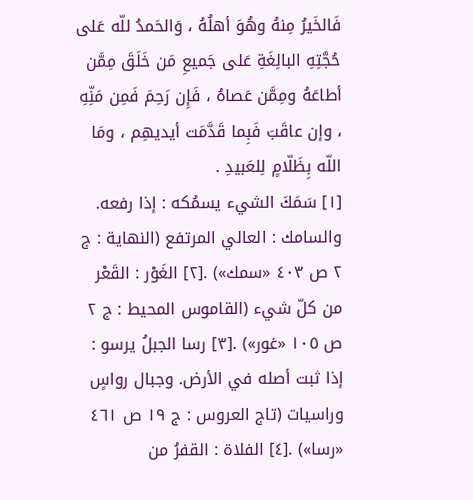فَالخَيرُ مِنهُ وهُوَ أهلُهُ ، وَالحَمدُ للّه عَلى حُجَّتِهِ البالِغَةِ عَلى جَميعِ مَن خَلَقَ مِمَّن أطاعَهُ ومِمَّن عَصاهُ ، فَإِن رَحِمَ فَمِن مَنِّهِ ، وإن عاقَبَ فَبِما قَدَّمَت أيديهِم ، ومَا اللّه بِظَلّامٍ لِلعَبيدِ .
[١] سَمَكَ الشيء يسمُكه : إذا رفعه. والسامك : العالي المرتفع (النهاية : ج ٢ ص ٤٠٣ «سمك») .[٢] الغَوْر : القَعْر من كلّ شيء (القاموس المحيط : ج ٢ ص ١٠٥ «غور») .[٣] رسا الجبلُ يرسو : إذا ثبت أصله في الأرض. وجبال رواسٍ وراسيات (تاج العروس : ج ١٩ ص ٤٦١ «رسا») .[٤] الفلاة : القفرُ من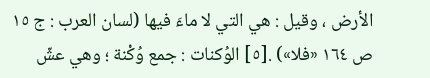الأرض ، وقيل : هي التي لا ماءَ فيها (لسان العرب : ج ١٥ ص ١٦٤ «فلا») .[٥] الوُكنات : جمع وُكْنة ؛ وهي عشّ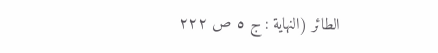الطائر (النهاية : ج ٥ ص ٢٢٢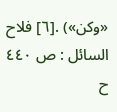«وكن») .[٦] فلاح السائل : ص ٤٤٠ ح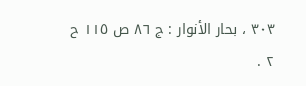٣٠٣ ، بحار الأنوار : ج ٨٦ ص ١١٥ ح ٢ .